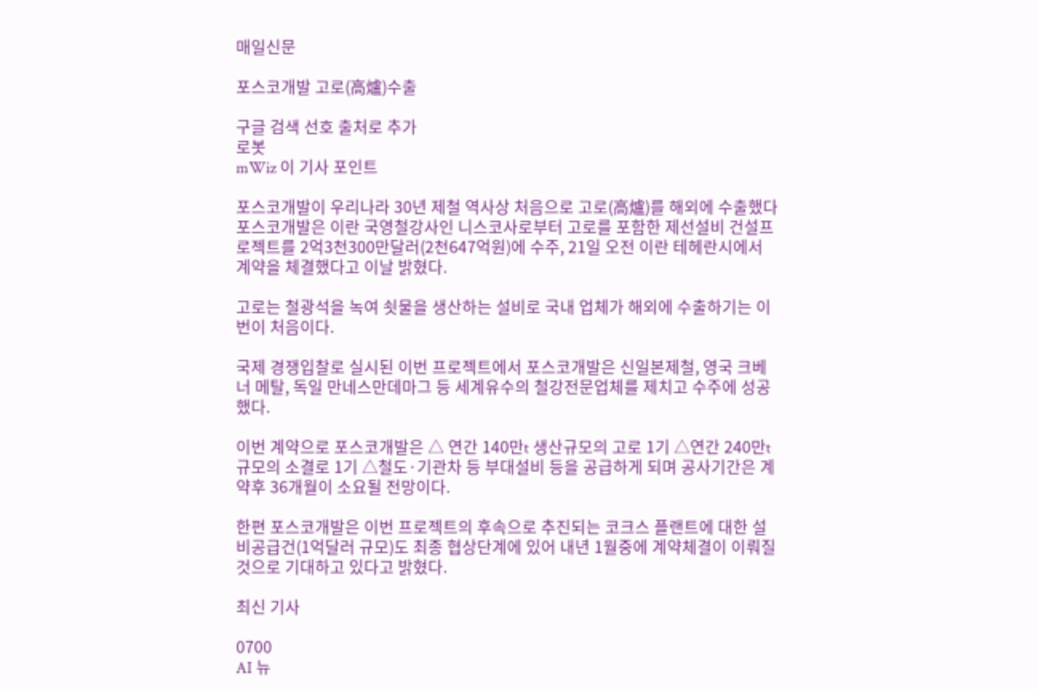매일신문

포스코개발 고로(高爐)수출

구글 검색 선호 출처로 추가
로봇
mWiz 이 기사 포인트

포스코개발이 우리나라 30년 제철 역사상 처음으로 고로(高爐)를 해외에 수출했다포스코개발은 이란 국영철강사인 니스코사로부터 고로를 포함한 제선설비 건설프로젝트를 2억3천300만달러(2천647억원)에 수주, 21일 오전 이란 테헤란시에서 계약을 체결했다고 이날 밝혔다.

고로는 철광석을 녹여 쇳물을 생산하는 설비로 국내 업체가 해외에 수출하기는 이번이 처음이다.

국제 경쟁입찰로 실시된 이번 프로젝트에서 포스코개발은 신일본제철, 영국 크베너 메탈, 독일 만네스만데마그 등 세계유수의 철강전문업체를 제치고 수주에 성공했다.

이번 계약으로 포스코개발은 △ 연간 140만t 생산규모의 고로 1기 △연간 240만t 규모의 소결로 1기 △철도·기관차 등 부대설비 등을 공급하게 되며 공사기간은 계약후 36개월이 소요될 전망이다.

한편 포스코개발은 이번 프로젝트의 후속으로 추진되는 코크스 플랜트에 대한 설비공급건(1억달러 규모)도 최종 협상단계에 있어 내년 1월중에 계약체결이 이뤄질 것으로 기대하고 있다고 밝혔다.

최신 기사

0700
AI 뉴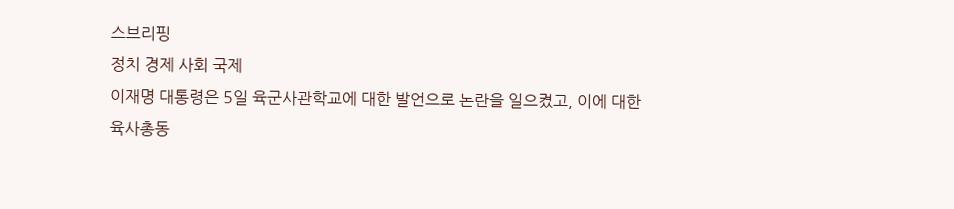스브리핑
정치 경제 사회 국제
이재명 대통령은 5일 육군사관학교에 대한 발언으로 논란을 일으켰고, 이에 대한 육사총동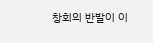창회의 반발이 이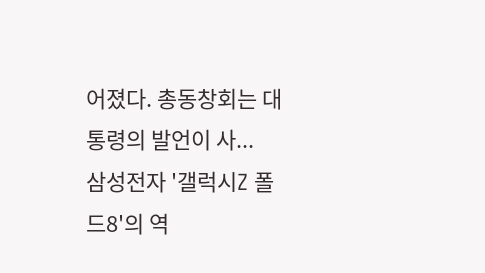어졌다. 총동창회는 대통령의 발언이 사...
삼성전자 '갤럭시Z 폴드8'의 역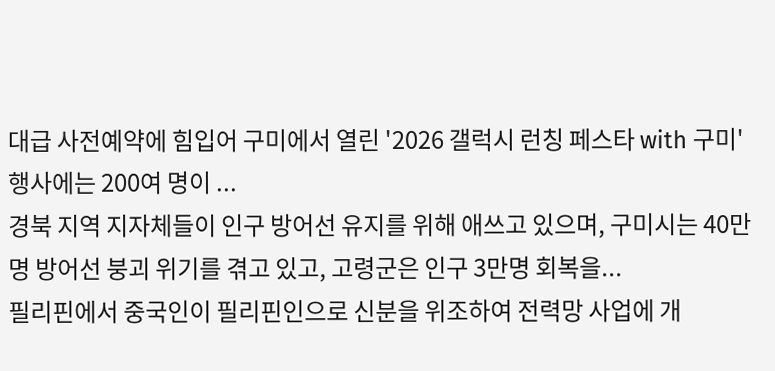대급 사전예약에 힘입어 구미에서 열린 '2026 갤럭시 런칭 페스타 with 구미' 행사에는 200여 명이 ...
경북 지역 지자체들이 인구 방어선 유지를 위해 애쓰고 있으며, 구미시는 40만명 방어선 붕괴 위기를 겪고 있고, 고령군은 인구 3만명 회복을...
필리핀에서 중국인이 필리핀인으로 신분을 위조하여 전력망 사업에 개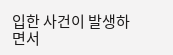입한 사건이 발생하면서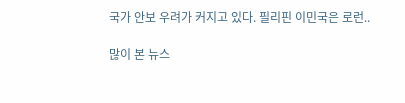국가 안보 우려가 커지고 있다. 필리핀 이민국은 로런..

많이 본 뉴스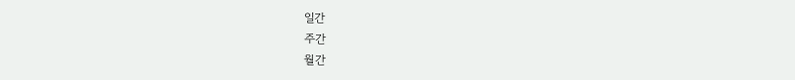일간
주간
월간